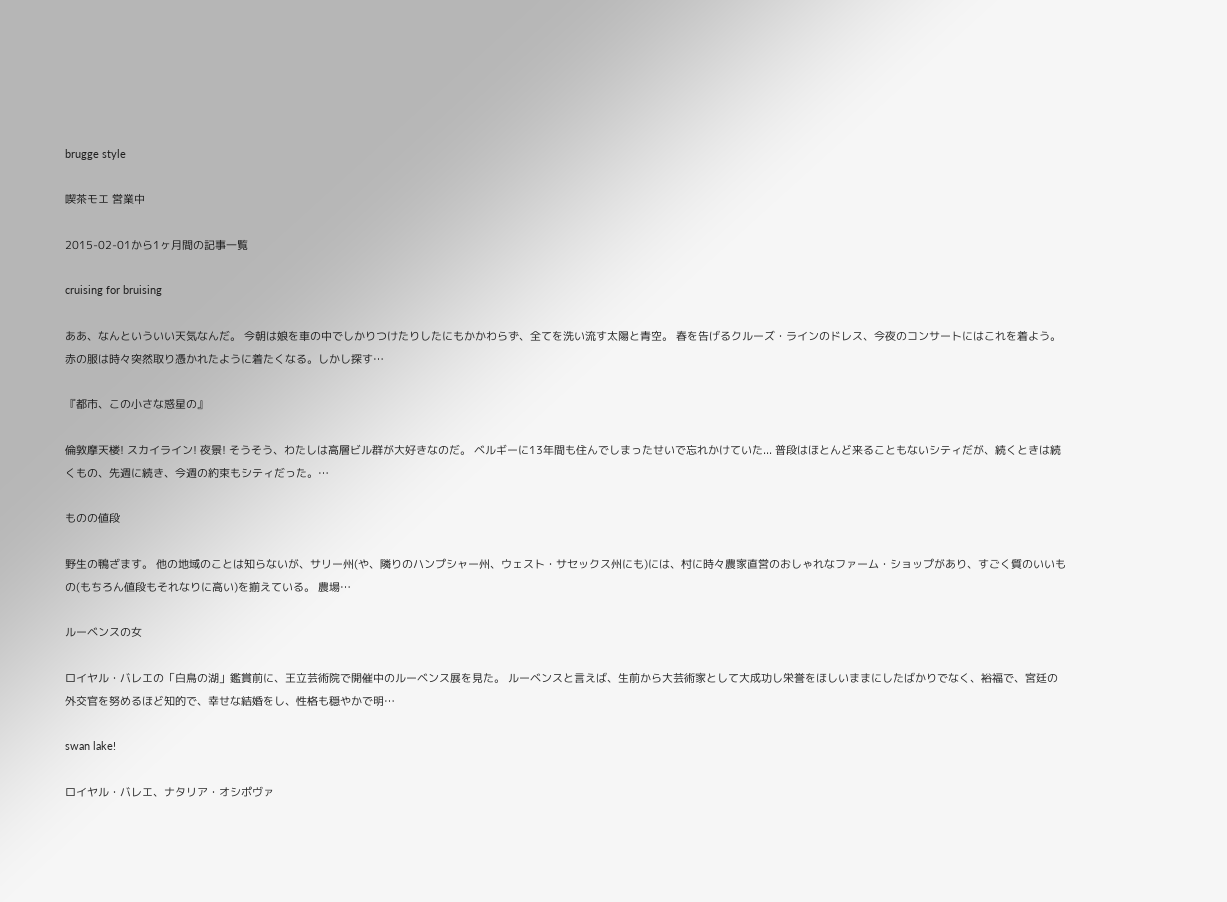brugge style

喫茶モエ 営業中

2015-02-01から1ヶ月間の記事一覧

cruising for bruising

ああ、なんといういい天気なんだ。 今朝は娘を車の中でしかりつけたりしたにもかかわらず、全てを洗い流す太陽と青空。 春を告げるクルーズ・ラインのドレス、今夜のコンサートにはこれを着よう。 赤の服は時々突然取り憑かれたように着たくなる。しかし探す…

『都市、この小さな惑星の』

倫敦摩天楼! スカイライン! 夜景! そうそう、わたしは高層ビル群が大好きなのだ。 ベルギーに13年間も住んでしまったせいで忘れかけていた... 普段はほとんど来ることもないシティだが、続くときは続くもの、先週に続き、今週の約束もシティだった。…

ものの値段

野生の鴨ざます。 他の地域のことは知らないが、サリー州(や、隣りのハンプシャー州、ウェスト・サセックス州にも)には、村に時々農家直営のおしゃれなファーム・ショップがあり、すごく質のいいもの(もちろん値段もそれなりに高い)を揃えている。 農場…

ルーベンスの女

ロイヤル・バレエの「白鳥の湖」鑑賞前に、王立芸術院で開催中のルーベンス展を見た。 ルーベンスと言えば、生前から大芸術家として大成功し栄誉をほしいままにしたばかりでなく、裕福で、宮廷の外交官を努めるほど知的で、幸せな結婚をし、性格も穏やかで明…

swan lake!

ロイヤル・バレエ、ナタリア・オシポヴァ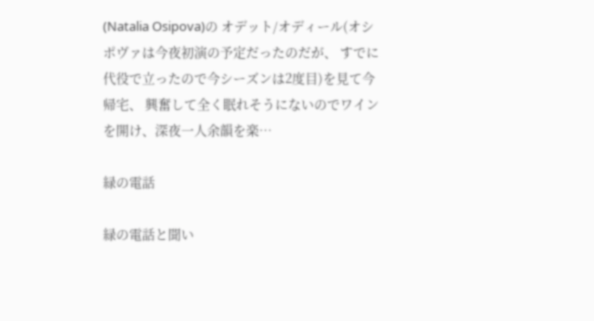(Natalia Osipova)の オデット/オディール(オシポヴァは今夜初演の予定だったのだが、 すでに代役で立ったので今シーズンは2度目)を見て今帰宅、 興奮して全く眠れそうにないのでワインを開け、深夜一人余韻を楽…

緑の電話

緑の電話と聞い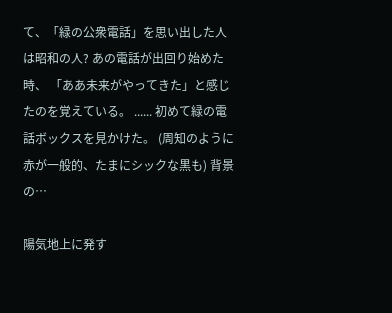て、「緑の公衆電話」を思い出した人は昭和の人? あの電話が出回り始めた時、 「ああ未来がやってきた」と感じたのを覚えている。 ...... 初めて緑の電話ボックスを見かけた。 (周知のように赤が一般的、たまにシックな黒も) 背景の…

陽気地上に発す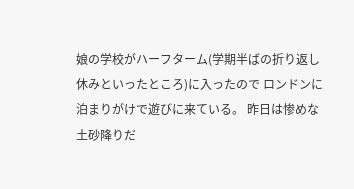娘の学校がハーフターム(学期半ばの折り返し休みといったところ)に入ったので ロンドンに泊まりがけで遊びに来ている。 昨日は惨めな土砂降りだ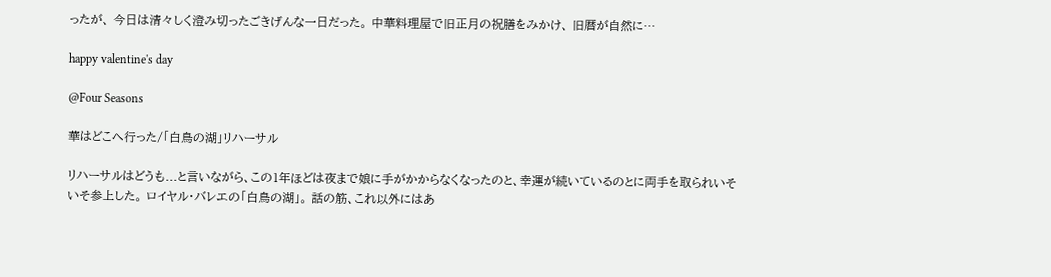ったが、 今日は清々しく澄み切ったごきげんな一日だった。 中華料理屋で旧正月の祝膳をみかけ、 旧暦が自然に…

happy valentine's day

@Four Seasons

華はどこへ行った/「白鳥の湖」リハーサル

リハーサルはどうも...と言いながら、この1年ほどは夜まで娘に手がかからなくなったのと、幸運が続いているのとに両手を取られいそいそ参上した。 ロイヤル・バレエの「白鳥の湖」。 話の筋、これ以外にはあ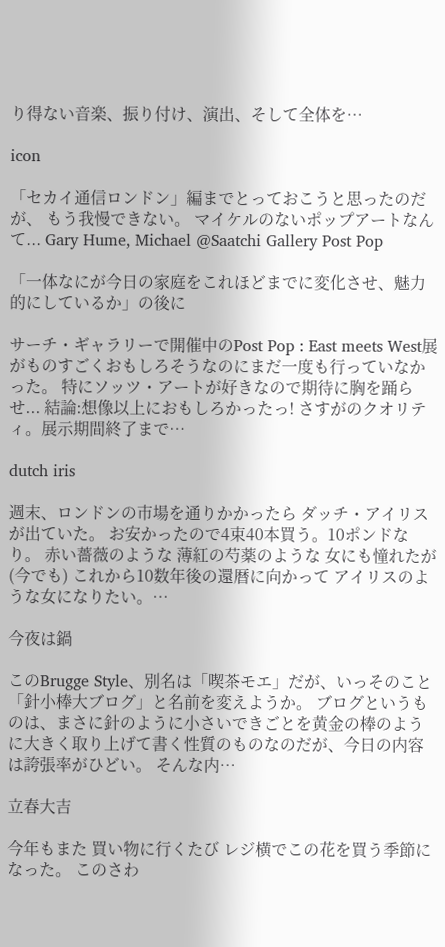り得ない音楽、振り付け、演出、そして全体を…

icon

「セカイ通信ロンドン」編までとっておこうと思ったのだが、 もう我慢できない。 マイケルのないポップアートなんて... Gary Hume, Michael @Saatchi Gallery Post Pop

「一体なにが今日の家庭をこれほどまでに変化させ、魅力的にしているか」の後に

サーチ・ギャラリーで開催中のPost Pop : East meets West展がものすごくおもしろそうなのにまだ一度も行っていなかった。 特にソッツ・アートが好きなので期待に胸を踊らせ... 結論:想像以上におもしろかったっ! さすがのクオリティ。展示期間終了まで…

dutch iris

週末、ロンドンの市場を通りかかったら ダッチ・アイリスが出ていた。 お安かったので4束40本買う。10ポンドなり。 赤い薔薇のような 薄紅の芍薬のような 女にも憧れたが(今でも) これから10数年後の還暦に向かって アイリスのような女になりたい。…

今夜は鍋

このBrugge Style、別名は「喫茶モエ」だが、いっそのこと「針小棒大ブログ」と名前を変えようか。 ブログというものは、まさに針のように小さいできごとを黄金の棒のように大きく取り上げて書く性質のものなのだが、今日の内容は誇張率がひどい。 そんな内…

立春大吉

今年もまた 買い物に行くたび レジ横でこの花を買う季節になった。 このさわ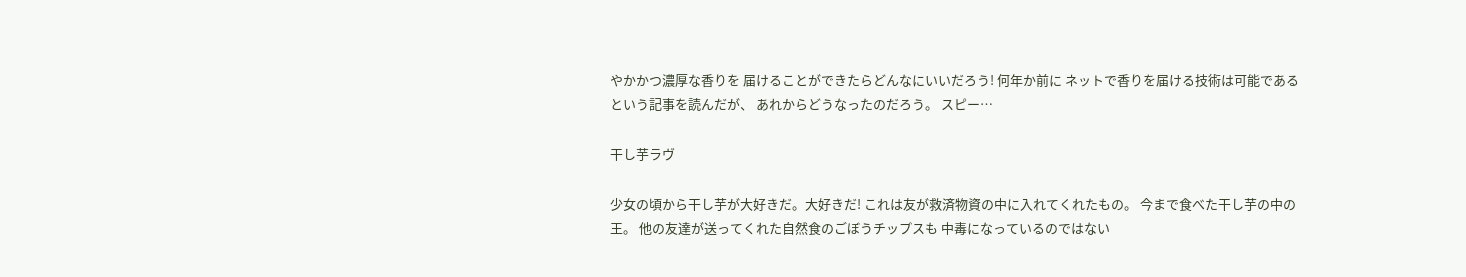やかかつ濃厚な香りを 届けることができたらどんなにいいだろう! 何年か前に ネットで香りを届ける技術は可能である という記事を読んだが、 あれからどうなったのだろう。 スピー…

干し芋ラヴ

少女の頃から干し芋が大好きだ。大好きだ! これは友が救済物資の中に入れてくれたもの。 今まで食べた干し芋の中の王。 他の友達が送ってくれた自然食のごぼうチップスも 中毒になっているのではない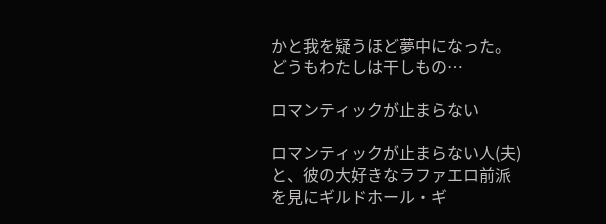かと我を疑うほど夢中になった。 どうもわたしは干しもの…

ロマンティックが止まらない

ロマンティックが止まらない人(夫)と、彼の大好きなラファエロ前派を見にギルドホール・ギ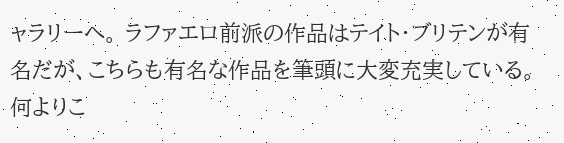ャラリーへ。 ラファエロ前派の作品はテイト・ブリテンが有名だが、こちらも有名な作品を筆頭に大変充実している。 何よりこ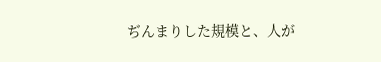ぢんまりした規模と、人が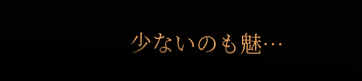少ないのも魅…